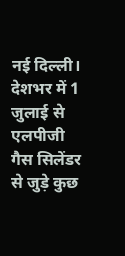नई दिल्ली। देशभर में 1 जुलाई से एलपीजी गैस सिलेंडर से जुड़े कुछ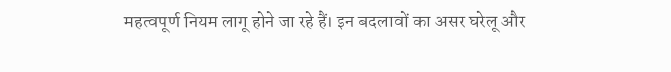महत्वपूर्ण नियम लागू होने जा रहे हैं। इन बदलावों का असर घरेलू और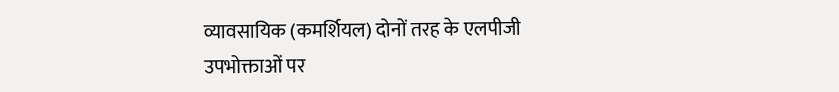व्यावसायिक (कमर्शियल) दोनों तरह के एलपीजी उपभोक्ताओं पर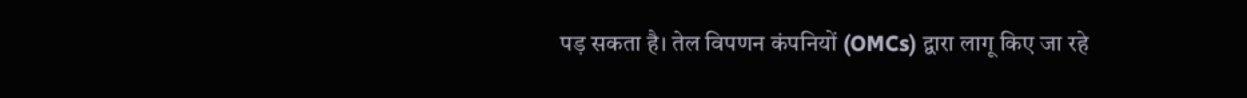पड़ सकता है। तेल विपणन कंपनियों (OMCs) द्वारा लागू किए जा रहे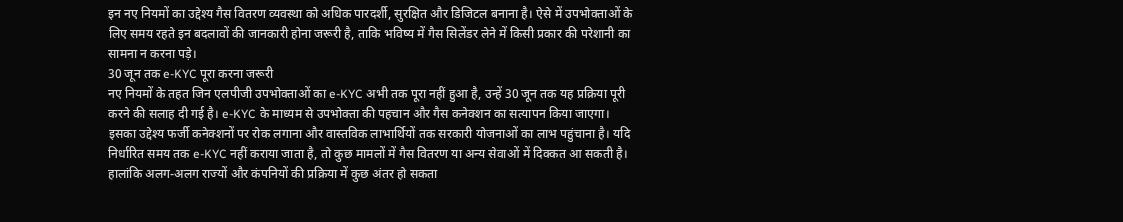इन नए नियमों का उद्देश्य गैस वितरण व्यवस्था को अधिक पारदर्शी, सुरक्षित और डिजिटल बनाना है। ऐसे में उपभोक्ताओं के लिए समय रहते इन बदलावों की जानकारी होना जरूरी है, ताकि भविष्य में गैस सिलेंडर लेने में किसी प्रकार की परेशानी का सामना न करना पड़े।
30 जून तक e-KYC पूरा करना जरूरी
नए नियमों के तहत जिन एलपीजी उपभोक्ताओं का e-KYC अभी तक पूरा नहीं हुआ है, उन्हें 30 जून तक यह प्रक्रिया पूरी करने की सलाह दी गई है। e-KYC के माध्यम से उपभोक्ता की पहचान और गैस कनेक्शन का सत्यापन किया जाएगा। इसका उद्देश्य फर्जी कनेक्शनों पर रोक लगाना और वास्तविक लाभार्थियों तक सरकारी योजनाओं का लाभ पहुंचाना है। यदि निर्धारित समय तक e-KYC नहीं कराया जाता है, तो कुछ मामलों में गैस वितरण या अन्य सेवाओं में दिक्कत आ सकती है। हालांकि अलग-अलग राज्यों और कंपनियों की प्रक्रिया में कुछ अंतर हो सकता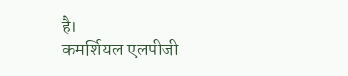है।
कमर्शियल एलपीजी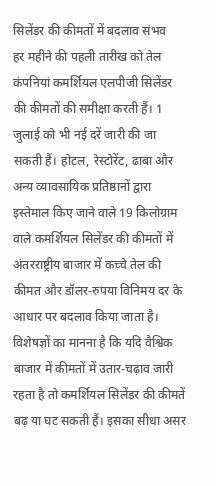सिलेंडर की कीमतों में बदलाव संभव
हर महीने की पहली तारीख को तेल कंपनियां कमर्शियल एलपीजी सिलेंडर की कीमतों की समीक्षा करती हैं। 1 जुलाई को भी नई दरें जारी की जा सकती हैं। होटल, रेस्टोरेंट, ढाबा और अन्य व्यावसायिक प्रतिष्ठानों द्वारा इस्तेमाल किए जाने वाले 19 किलोग्राम वाले कमर्शियल सिलेंडर की कीमतों में अंतरराष्ट्रीय बाजार में कच्चे तेल की कीमत और डॉलर-रुपया विनिमय दर के आधार पर बदलाव किया जाता है। विशेषज्ञों का मानना है कि यदि वैश्विक बाजार में कीमतों में उतार-चढ़ाव जारी रहता है तो कमर्शियल सिलेंडर की कीमतें बढ़ या घट सकती हैं। इसका सीधा असर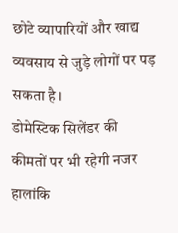छोटे व्यापारियों और खाद्य व्यवसाय से जुड़े लोगों पर पड़ सकता है।
डोमेस्टिक सिलेंडर की कीमतों पर भी रहेगी नजर
हालांकि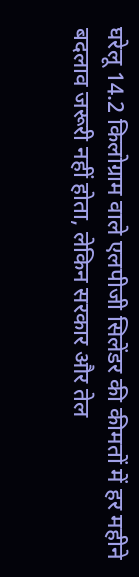घरेलू 14.2 किलोग्राम वाले एलपीजी सिलेंडर की कीमतों में हर महीने बदलाव जरूरी नहीं होता, लेकिन सरकार और तेल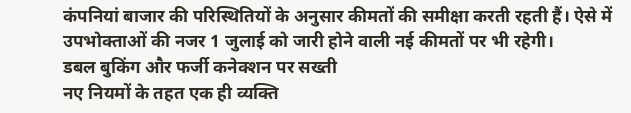कंपनियां बाजार की परिस्थितियों के अनुसार कीमतों की समीक्षा करती रहती हैं। ऐसे में उपभोक्ताओं की नजर 1 जुलाई को जारी होने वाली नई कीमतों पर भी रहेगी।
डबल बुकिंग और फर्जी कनेक्शन पर सख्ती
नए नियमों के तहत एक ही व्यक्ति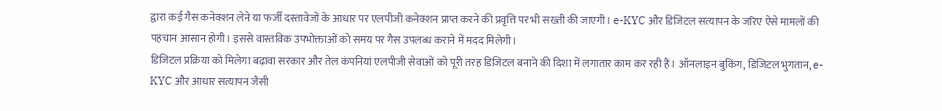द्वारा कई गैस कनेक्शन लेने या फर्जी दस्तावेजों के आधार पर एलपीजी कनेक्शन प्राप्त करने की प्रवृत्ति पर भी सख्ती की जाएगी। e-KYC और डिजिटल सत्यापन के जरिए ऐसे मामलों की पहचान आसान होगी। इससे वास्तविक उपभोक्ताओं को समय पर गैस उपलब्ध कराने में मदद मिलेगी।
डिजिटल प्रक्रिया को मिलेगा बढ़ावा सरकार और तेल कंपनियां एलपीजी सेवाओं को पूरी तरह डिजिटल बनाने की दिशा में लगातार काम कर रही हैं। ऑनलाइन बुकिंग, डिजिटल भुगतान, e-KYC और आधार सत्यापन जैसी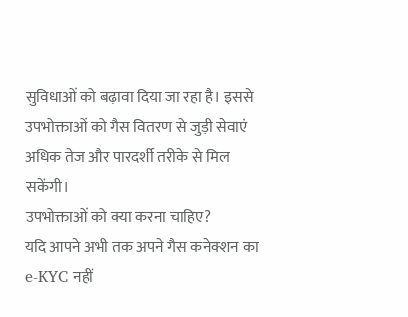सुविधाओं को बढ़ावा दिया जा रहा है। इससे उपभोक्ताओं को गैस वितरण से जुड़ी सेवाएं अधिक तेज और पारदर्शी तरीके से मिल सकेंगी।
उपभोक्ताओं को क्या करना चाहिए?
यदि आपने अभी तक अपने गैस कनेक्शन का e-KYC नहीं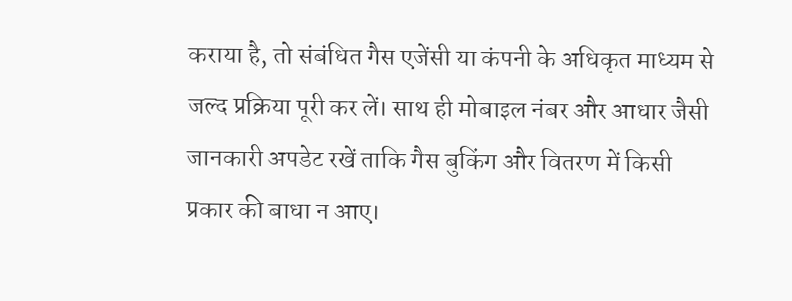कराया है, तो संबंधित गैस एजेंसी या कंपनी के अधिकृत माध्यम से जल्द प्रक्रिया पूरी कर लें। साथ ही मोबाइल नंबर और आधार जैसी जानकारी अपडेट रखें ताकि गैस बुकिंग और वितरण में किसी प्रकार की बाधा न आए।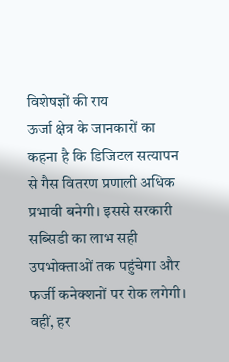विशेषज्ञों की राय
ऊर्जा क्षेत्र के जानकारों का कहना है कि डिजिटल सत्यापन से गैस वितरण प्रणाली अधिक प्रभावी बनेगी। इससे सरकारी सब्सिडी का लाभ सही उपभोक्ताओं तक पहुंचेगा और फर्जी कनेक्शनों पर रोक लगेगी। वहीं, हर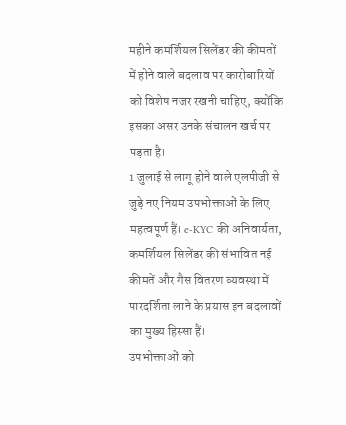महीने कमर्शियल सिलेंडर की कीमतों में होने वाले बदलाव पर कारोबारियों को विशेष नजर रखनी चाहिए, क्योंकि इसका असर उनके संचालन खर्च पर पड़ता है।
1 जुलाई से लागू होने वाले एलपीजी से जुड़े नए नियम उपभोक्ताओं के लिए महत्वपूर्ण हैं। e-KYC की अनिवार्यता, कमर्शियल सिलेंडर की संभावित नई कीमतें और गैस वितरण व्यवस्था में पारदर्शिता लाने के प्रयास इन बदलावों का मुख्य हिस्सा हैं।
उपभोक्ताओं को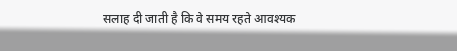सलाह दी जाती है कि वे समय रहते आवश्यक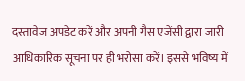दस्तावेज अपडेट करें और अपनी गैस एजेंसी द्वारा जारी आधिकारिक सूचना पर ही भरोसा करें। इससे भविष्य में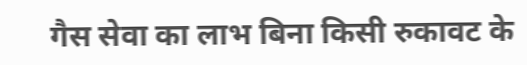गैस सेवा का लाभ बिना किसी रुकावट के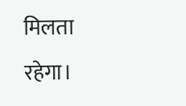मिलता रहेगा।